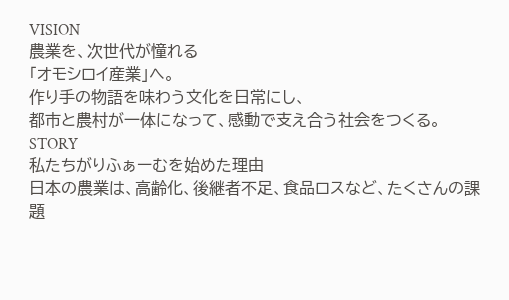VISION
農業を、次世代が憧れる
「オモシロイ産業」へ。
作り手の物語を味わう文化を日常にし、
都市と農村が一体になって、感動で支え合う社会をつくる。
STORY
私たちがりふぁーむを始めた理由
日本の農業は、高齢化、後継者不足、食品ロスなど、たくさんの課題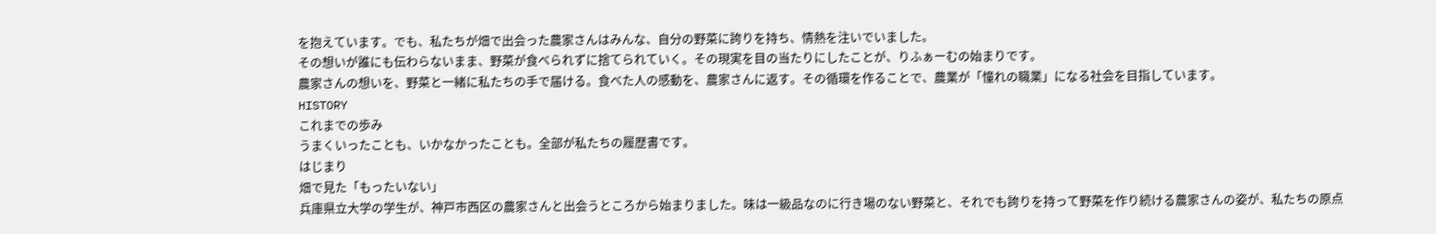を抱えています。でも、私たちが畑で出会った農家さんはみんな、自分の野菜に誇りを持ち、情熱を注いでいました。
その想いが誰にも伝わらないまま、野菜が食べられずに捨てられていく。その現実を目の当たりにしたことが、りふぁーむの始まりです。
農家さんの想いを、野菜と一緒に私たちの手で届ける。食べた人の感動を、農家さんに返す。その循環を作ることで、農業が「憧れの職業」になる社会を目指しています。
HISTORY
これまでの歩み
うまくいったことも、いかなかったことも。全部が私たちの履歴書です。
はじまり
畑で見た「もったいない」
兵庫県立大学の学生が、神戸市西区の農家さんと出会うところから始まりました。味は一級品なのに行き場のない野菜と、それでも誇りを持って野菜を作り続ける農家さんの姿が、私たちの原点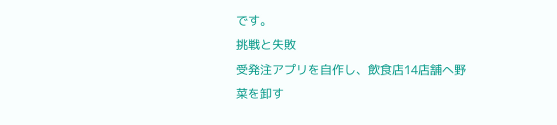です。
挑戦と失敗
受発注アプリを自作し、飲食店14店舗へ野菜を卸す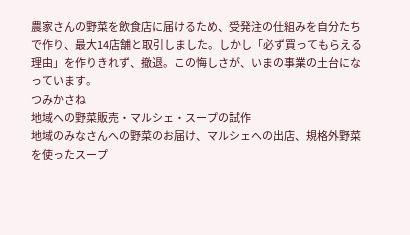農家さんの野菜を飲食店に届けるため、受発注の仕組みを自分たちで作り、最大14店舗と取引しました。しかし「必ず買ってもらえる理由」を作りきれず、撤退。この悔しさが、いまの事業の土台になっています。
つみかさね
地域への野菜販売・マルシェ・スープの試作
地域のみなさんへの野菜のお届け、マルシェへの出店、規格外野菜を使ったスープ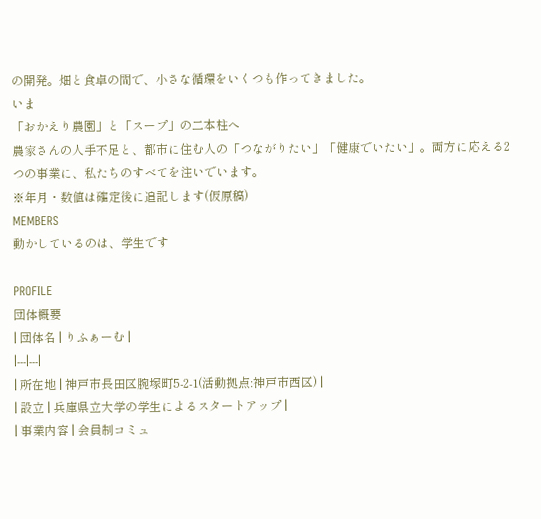の開発。畑と食卓の間で、小さな循環をいくつも作ってきました。
いま
「おかえり農園」と「スープ」の二本柱へ
農家さんの人手不足と、都市に住む人の「つながりたい」「健康でいたい」。両方に応える2つの事業に、私たちのすべてを注いでいます。
※年月・数値は確定後に追記します(仮原稿)
MEMBERS
動かしているのは、学生です

PROFILE
団体概要
| 団体名 | りふぁーむ |
|---|---|
| 所在地 | 神戸市長田区腕塚町5-2-1(活動拠点:神戸市西区) |
| 設立 | 兵庫県立大学の学生によるスタートアップ |
| 事業内容 | 会員制コミュ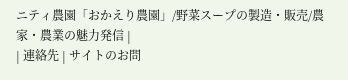ニティ農園「おかえり農園」/野菜スープの製造・販売/農家・農業の魅力発信 |
| 連絡先 | サイトのお問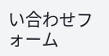い合わせフォーム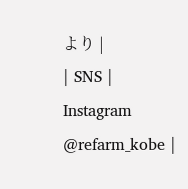より |
| SNS | Instagram @refarm_kobe |